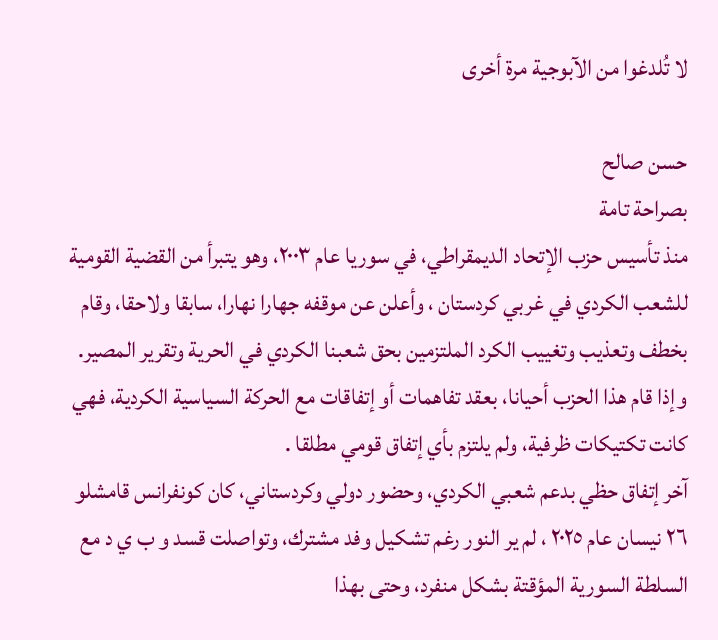لا تُلدغوا من الآبوجية مرة أخرى

حسن صالح
بصراحة تامة
منذ تأسيس حزب الإتحاد الديمقراطي، في سوريا عام ٢٠٠٣، وهو يتبرأ من القضية القومية للشعب الكردي في غربي كردستان ، وأعلن عن موقفه جهارا نهارا، سابقا ولاحقا، وقام بخطف وتعذيب وتغييب الكرد الملتزمين بحق شعبنا الكردي في الحرية وتقرير المصير.
وإذا قام هذا الحزب أحيانا، بعقد تفاهمات أو إتفاقات مع الحركة السياسية الكردية، فهي كانت تكتيكات ظرفية، ولم يلتزم بأي إتفاق قومي مطلقا .
آخر إتفاق حظي بدعم شعبي الكردي، وحضور دولي وكردستاني، كان كونفرانس قامشلو ٢٦ نيسان عام ٢٠٢٥ ، لم ير النور رغم تشكيل وفد مشترك، وتواصلت قسد و ب ي د مع السلطة السورية المؤقتة بشكل منفرد، وحتى بهذا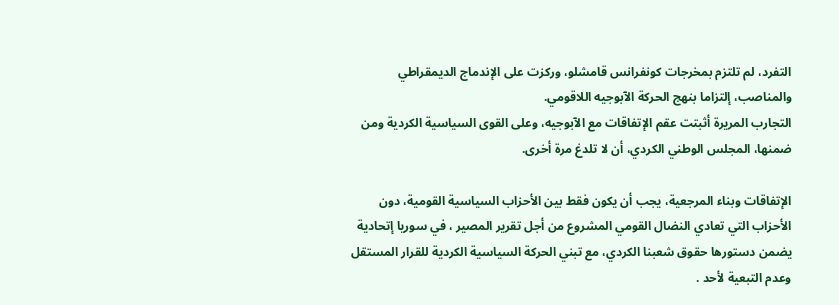التفرد، لم تلتزم بمخرجات كونفرانس قامشلو، وركزت على الإندماج الديمقراطي والمناصب، إلتزاما بنهج الحركة الآبوجيه اللاقومي.
التجارب المريرة أثبتت عقم الإتفاقات مع الآبوجيه، وعلى القوى السياسية الكردية ومن ضمنها، المجلس الوطني الكردي، أن لا تلدغ مرة أخرى.

الإتفاقات وبناء المرجعية، يجب أن يكون فقط بين الأحزاب السياسية القومية، دون الأحزاب التي تعادي النضال القومي المشروع من أجل تقرير المصير ، في سوريا إتحادية يضمن دستورها حقوق شعبنا الكردي، مع تبني الحركة السياسية الكردية للقرار المستقل وعدم التبعية لأحد .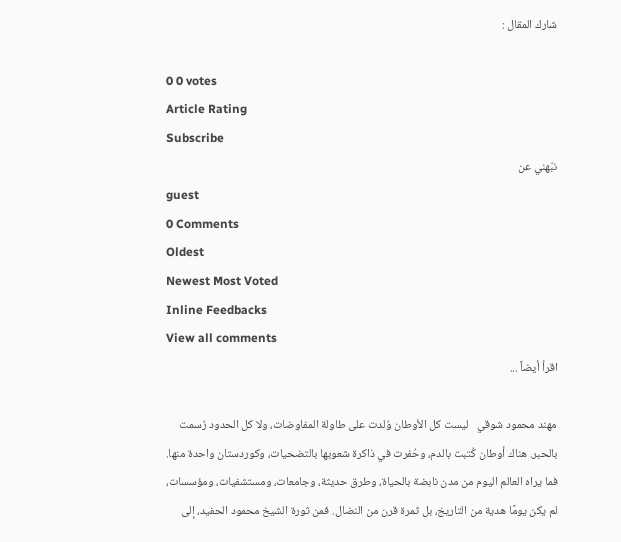شارك المقال :

0 0 votes
Article Rating
Subscribe
نبّهني عن
guest
0 Comments
Oldest
Newest Most Voted
Inline Feedbacks
View all comments
اقرأ أيضاً ...

مهند محمود شوقي   ليست كل الأوطان وُلدت على طاولة المفاوضات، ولا كل الحدود رُسمت بالحبر. هناك أوطان كُتبت بالدم، وحُفرت في ذاكرة شعوبها بالتضحيات، وكوردستان واحدة منها. فما يراه العالم اليوم من مدن نابضة بالحياة، وطرق حديثة، وجامعات، ومستشفيات، ومؤسسات، لم يكن يومًا هدية من التاريخ، بل ثمرة قرن من النضال. فمن ثورة الشيخ محمود الحفيد، إلى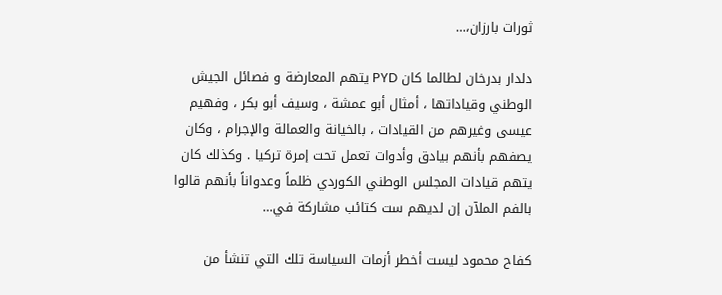ثورات بارزان،…

دلدار بدرخان لطالما كان PYD يتهم المعارضة و فصائل الجيش الوطني وقياداتها ، أمثال أبو عمشة ، وسيف أبو بكر ، وفهيم عيسى وغيرهم من القيادات ، بالخيانة والعمالة والإجرام ، وكان يصفهم بأنهم بيادق وأدوات تعمل تحت إمرة تركيا . وكذلك كان يتهم قيادات المجلس الوطني الكوردي ظلماً وعدواناً بأنهم قالوا بالفم الملآن إن لديهم ست كتائب مشاركة في…

كفاح محمود ليست أخطر أزمات السياسة تلك التي تنشأ من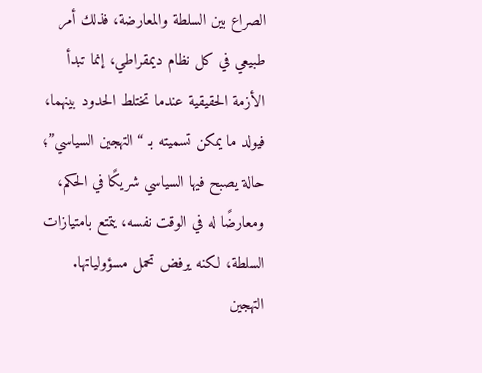الصراع بين السلطة والمعارضة، فذلك أمر طبيعي في كل نظام ديمقراطي، إنما تبدأ الأزمة الحقيقية عندما تختلط الحدود بينهما، فيولد ما يمكن تسميته بـ “التهجين السياسي”؛ حالة يصبح فيها السياسي شريكًا في الحكم، ومعارضًا له في الوقت نفسه، يتمتع بامتيازات السلطة، لكنه يرفض تحمل مسؤولياتها. التهجين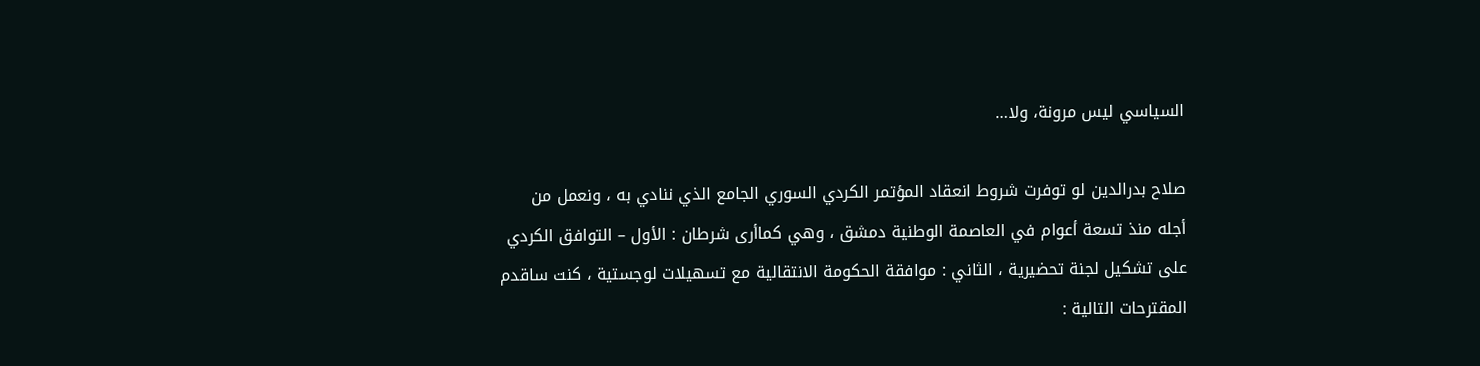السياسي ليس مرونة، ولا…

صلاح بدرالدين لو توفرت شروط انعقاد المؤتمر الكردي السوري الجامع الذي ننادي به ، ونعمل من أجله منذ تسعة أعوام في العاصمة الوطنية دمشق ، وهي كماأرى شرطان : الأول – التوافق الكردي على تشكيل لجنة تحضيرية ، الثاني : موافقة الحكومة الانتقالية مع تسهيلات لوجستية ، كنت ساقدم المقترحات التالية :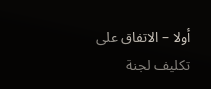أولا – الاتفاق على تكليف لجنة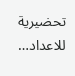تحضيرية للاعداد…